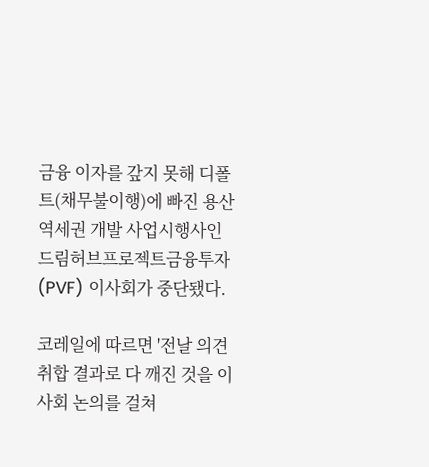금융 이자를 갚지 못해 디폴트(채무불이행)에 빠진 용산역세권 개발 사업시행사인 드림허브프로젝트금융투자(PVF) 이사회가 중단됐다.

코레일에 따르면 '전날 의견취합 결과로 다 깨진 것을 이사회 논의를 걸쳐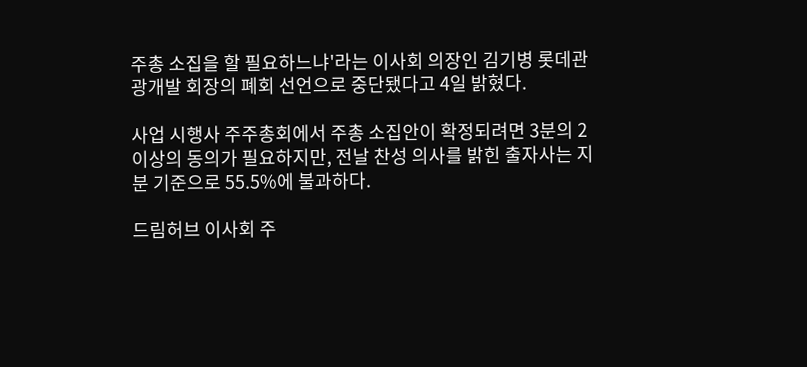주총 소집을 할 필요하느냐'라는 이사회 의장인 김기병 롯데관광개발 회장의 폐회 선언으로 중단됐다고 4일 밝혔다.

사업 시행사 주주총회에서 주총 소집안이 확정되려면 3분의 2 이상의 동의가 필요하지만, 전날 찬성 의사를 밝힌 출자사는 지분 기준으로 55.5%에 불과하다.

드림허브 이사회 주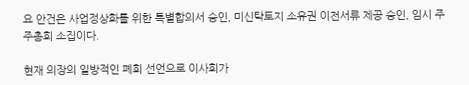요 안건은 사업정상화를 위한 특별합의서 승인, 미신탁토지 소유권 이전서류 제공 승인, 임시 주주총회 소집이다.

현재 의장의 일방적인 폐회 선언으로 이사회가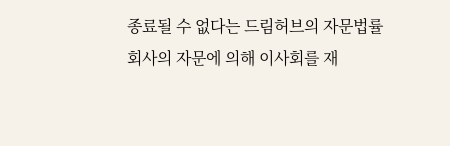종료될 수 없다는 드림허브의 자문법률회사의 자문에 의해 이사회를 재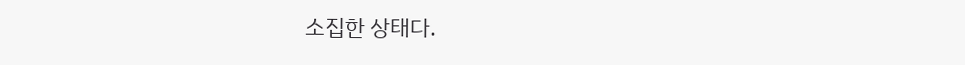소집한 상태다.